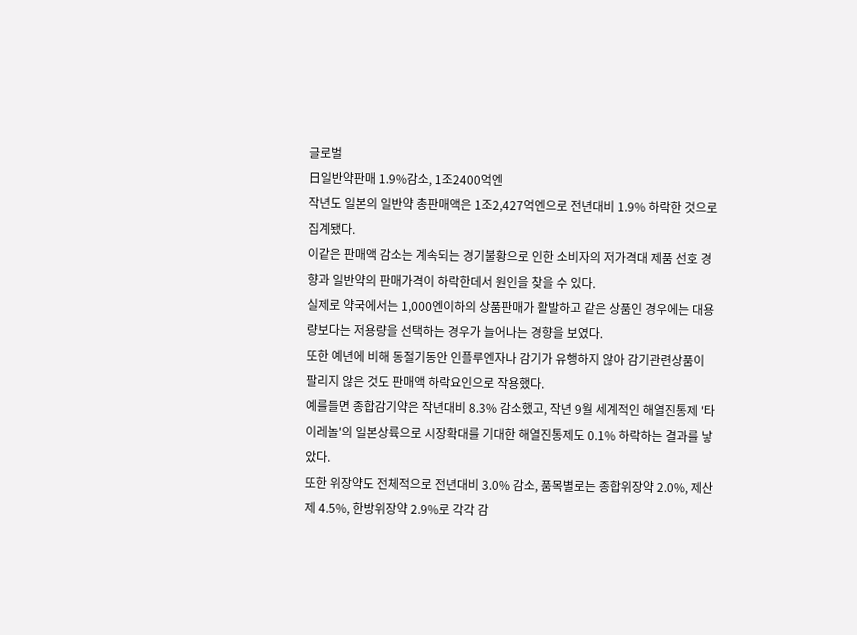글로벌
日일반약판매 1.9%감소, 1조2400억엔
작년도 일본의 일반약 총판매액은 1조2,427억엔으로 전년대비 1.9% 하락한 것으로 집계됐다.
이같은 판매액 감소는 계속되는 경기불황으로 인한 소비자의 저가격대 제품 선호 경향과 일반약의 판매가격이 하락한데서 원인을 찾을 수 있다.
실제로 약국에서는 1,000엔이하의 상품판매가 활발하고 같은 상품인 경우에는 대용량보다는 저용량을 선택하는 경우가 늘어나는 경향을 보였다.
또한 예년에 비해 동절기동안 인플루엔자나 감기가 유행하지 않아 감기관련상품이 팔리지 않은 것도 판매액 하락요인으로 작용했다.
예를들면 종합감기약은 작년대비 8.3% 감소했고, 작년 9월 세계적인 해열진통제 '타이레놀'의 일본상륙으로 시장확대를 기대한 해열진통제도 0.1% 하락하는 결과를 낳았다.
또한 위장약도 전체적으로 전년대비 3.0% 감소, 품목별로는 종합위장약 2.0%, 제산제 4.5%, 한방위장약 2.9%로 각각 감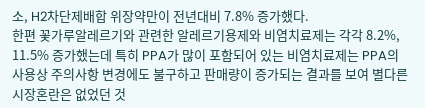소, H2차단제배합 위장약만이 전년대비 7.8% 증가했다.
한편 꽃가루알레르기와 관련한 알레르기용제와 비염치료제는 각각 8.2%, 11.5% 증가했는데 특히 PPA가 많이 포함되어 있는 비염치료제는 PPA의 사용상 주의사항 변경에도 불구하고 판매량이 증가되는 결과를 보여 별다른 시장혼란은 없었던 것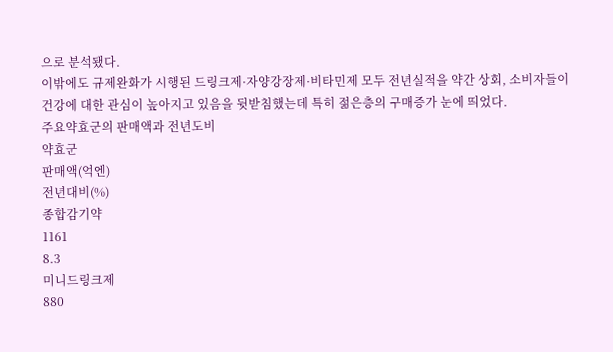으로 분석됐다.
이밖에도 규제완화가 시행된 드링크제·자양강장제·비타민제 모두 전년실적을 약간 상회, 소비자들이 건강에 대한 관심이 높아지고 있음을 뒷받침했는데 특히 젊은층의 구매증가 눈에 띄었다.
주요약효군의 판매액과 전년도비
약효군
판매액(억엔)
전년대비(%)
종합감기약
1161
8.3
미니드링크제
880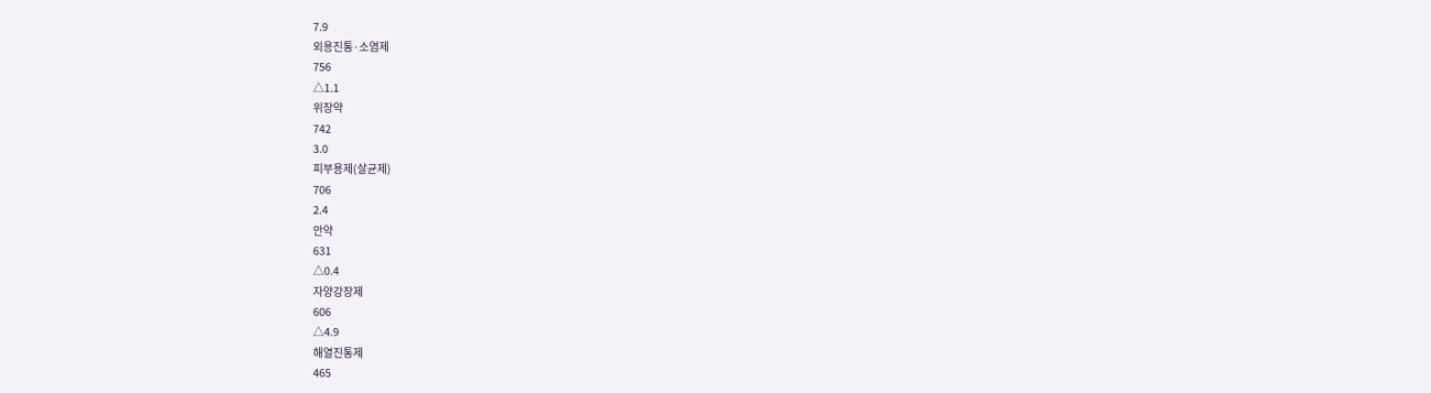7.9
외용진통·소염제
756
△1.1
위장약
742
3.0
피부용제(살균제)
706
2.4
안약
631
△0.4
자양강장제
606
△4.9
해열진통제
465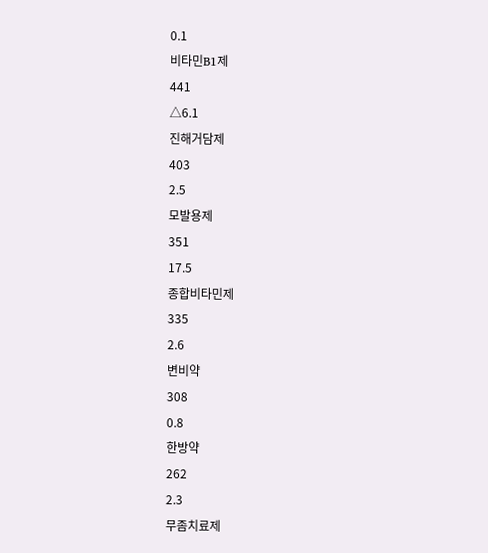0.1
비타민B1제
441
△6.1
진해거담제
403
2.5
모발용제
351
17.5
종합비타민제
335
2.6
변비약
308
0.8
한방약
262
2.3
무좀치료제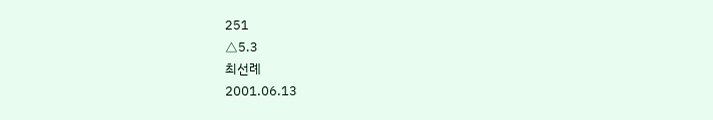251
△5.3
최선례
2001.06.13